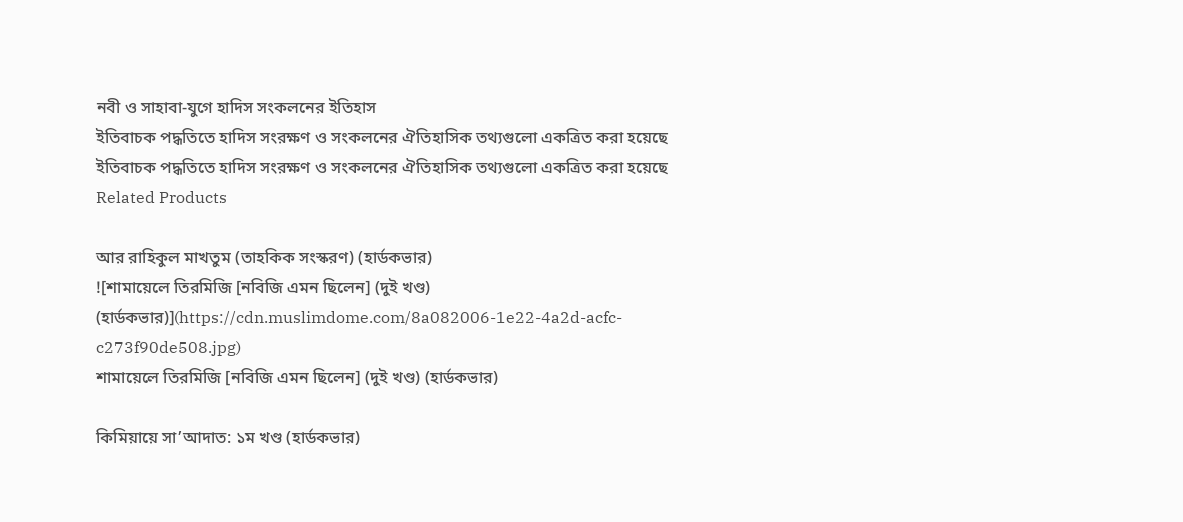নবী ও সাহাবা-যুগে হাদিস সংকলনের ইতিহাস
ইতিবাচক পদ্ধতিতে হাদিস সংরক্ষণ ও সংকলনের ঐতিহাসিক তথ্যগুলো একত্রিত করা হয়েছে
ইতিবাচক পদ্ধতিতে হাদিস সংরক্ষণ ও সংকলনের ঐতিহাসিক তথ্যগুলো একত্রিত করা হয়েছে
Related Products

আর রাহিকুল মাখতুম (তাহকিক সংস্করণ) (হার্ডকভার)
![শামায়েলে তিরমিজি [নবিজি এমন ছিলেন] (দুই খণ্ড) (হার্ডকভার)](https://cdn.muslimdome.com/8a082006-1e22-4a2d-acfc-c273f90de508.jpg)
শামায়েলে তিরমিজি [নবিজি এমন ছিলেন] (দুই খণ্ড) (হার্ডকভার)

কিমিয়ায়ে সা’আদাত: ১ম খণ্ড (হার্ডকভার)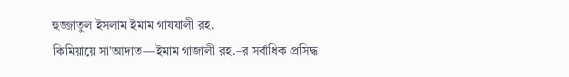হুজ্জাতুল ইসলাম ইমাম গাযযালী রহ.
কিমিয়ায়ে সা’আদাত—ইমাম গাজালী রহ.–র সর্বাধিক প্রসিদ্ধ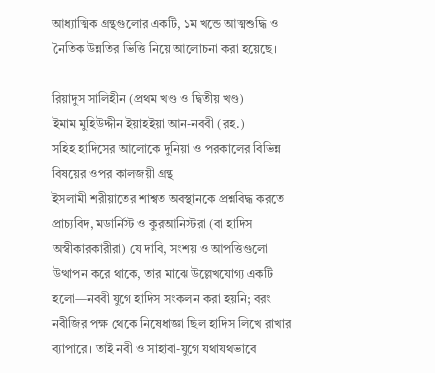আধ্যাত্মিক গ্রন্থগুলোর একটি, ১ম খন্ডে আত্মশুদ্ধি ও নৈতিক উন্নতির ভিত্তি নিয়ে আলোচনা করা হয়েছে।

রিয়াদুস সালিহীন (প্রথম খণ্ড ও দ্বিতীয় খণ্ড)
ইমাম মুহিউদ্দীন ইয়াহইয়া আন-নববী (রহ.)
সহিহ হাদিসের আলোকে দুনিয়া ও পরকালের বিভিন্ন বিষয়ের ওপর কালজয়ী গ্রন্থ
ইসলামী শরীয়াতের শাশ্বত অবস্থানকে প্রশ্নবিদ্ধ করতে প্রাচ্যবিদ, মডার্নিস্ট ও কুরআনিস্টরা (বা হাদিস অস্বীকারকারীরা) যে দাবি, সংশয় ও আপত্তিগুলো উত্থাপন করে থাকে, তার মাঝে উল্লেখযোগ্য একটি হলো—নববী যুগে হাদিস সংকলন করা হয়নি; বরং নবীজির পক্ষ থেকে নিষেধাজ্ঞা ছিল হাদিস লিখে রাখার ব্যাপারে। তাই নবী ও সাহাবা-যুগে যথাযথভাবে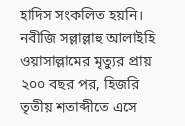হাদিস সংকলিত হয়নি। নবীজি সল্লাল্লাহু আলাইহি ওয়াসাল্লামের মৃত্যুর প্রায় ২০০ বছর পর, হিজরি তৃতীয় শতাব্দীতে এসে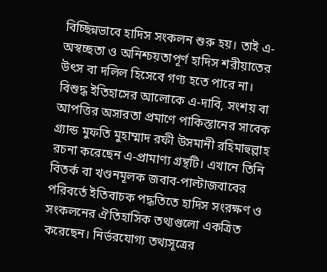বিচ্ছিন্নভাবে হাদিস সংকলন শুরু হয়। তাই এ-অস্বচ্ছতা ও অনিশ্চয়তাপূর্ণ হাদিস শরীয়াতের উৎস বা দলিল হিসেবে গণ্য হতে পারে না। বিশুদ্ধ ইতিহাসের আলোকে এ-দাবি, সংশয় বা আপত্তির অসারতা প্রমাণে পাকিস্তানের সাবেক গ্র্যান্ড মুফতি মুহাম্মাদ রফী উসমানী রহিমাহুল্লাহ রচনা করেছেন এ-প্রামাণ্য গ্রন্থটি। এখানে তিনি বিতর্ক বা খণ্ডনমূলক জবাব-পাল্টাজবাবের পরিবর্তে ইতিবাচক পদ্ধতিতে হাদিস সংরক্ষণ ও সংকলনের ঐতিহাসিক তথ্যগুলো একত্রিত করেছেন। নির্ভরযোগ্য তথ্যসূত্রের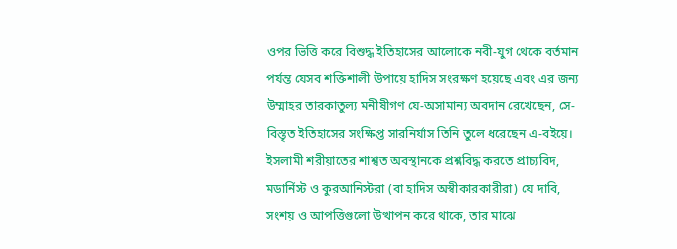ওপর ভিত্তি করে বিশুদ্ধ ইতিহাসের আলোকে নবী-যুগ থেকে বর্তমান পর্যন্ত যেসব শক্তিশালী উপায়ে হাদিস সংরক্ষণ হয়েছে এবং এর জন্য উম্মাহর তারকাতুল্য মনীষীগণ যে-অসামান্য অবদান রেখেছেন, সে-বিস্তৃত ইতিহাসের সংক্ষিপ্ত সারনির্যাস তিনি তুলে ধরেছেন এ-বইয়ে।
ইসলামী শরীয়াতের শাশ্বত অবস্থানকে প্রশ্নবিদ্ধ করতে প্রাচ্যবিদ, মডার্নিস্ট ও কুরআনিস্টরা (বা হাদিস অস্বীকারকারীরা) যে দাবি, সংশয় ও আপত্তিগুলো উত্থাপন করে থাকে, তার মাঝে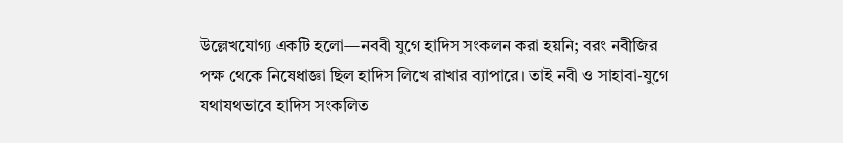উল্লেখযোগ্য একটি হলো—নববী যুগে হাদিস সংকলন করা হয়নি; বরং নবীজির পক্ষ থেকে নিষেধাজ্ঞা ছিল হাদিস লিখে রাখার ব্যাপারে। তাই নবী ও সাহাবা-যুগে যথাযথভাবে হাদিস সংকলিত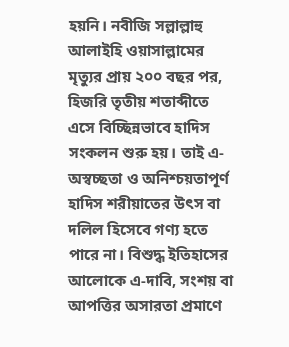হয়নি। নবীজি সল্লাল্লাহু আলাইহি ওয়াসাল্লামের মৃত্যুর প্রায় ২০০ বছর পর, হিজরি তৃতীয় শতাব্দীতে এসে বিচ্ছিন্নভাবে হাদিস সংকলন শুরু হয়। তাই এ-অস্বচ্ছতা ও অনিশ্চয়তাপূর্ণ হাদিস শরীয়াতের উৎস বা দলিল হিসেবে গণ্য হতে পারে না। বিশুদ্ধ ইতিহাসের আলোকে এ-দাবি, সংশয় বা আপত্তির অসারতা প্রমাণে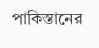পাকিস্তানের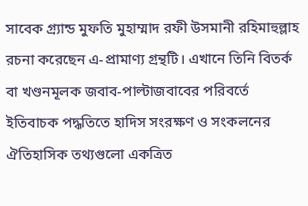সাবেক গ্র্যান্ড মুফতি মুহাম্মাদ রফী উসমানী রহিমাহুল্লাহ রচনা করেছেন এ-প্রামাণ্য গ্রন্থটি। এখানে তিনি বিতর্ক বা খণ্ডনমূলক জবাব-পাল্টাজবাবের পরিবর্তে ইতিবাচক পদ্ধতিতে হাদিস সংরক্ষণ ও সংকলনের ঐতিহাসিক তথ্যগুলো একত্রিত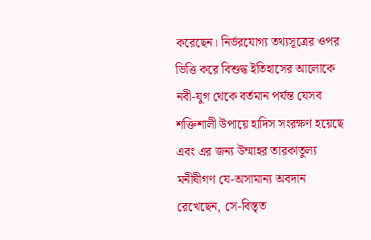করেছেন। নির্ভরযোগ্য তথ্যসূত্রের ওপর ভিত্তি করে বিশুদ্ধ ইতিহাসের আলোকে নবী-যুগ থেকে বর্তমান পর্যন্ত যেসব শক্তিশালী উপায়ে হাদিস সংরক্ষণ হয়েছে এবং এর জন্য উম্মাহর তারকাতুল্য মনীষীগণ যে-অসামান্য অবদান রেখেছেন, সে-বিস্তৃত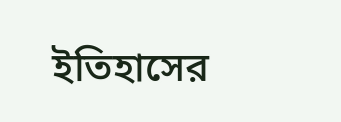ইতিহাসের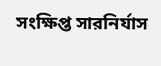সংক্ষিপ্ত সারনির্যাস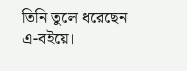তিনি তুলে ধরেছেন এ-বইয়ে।